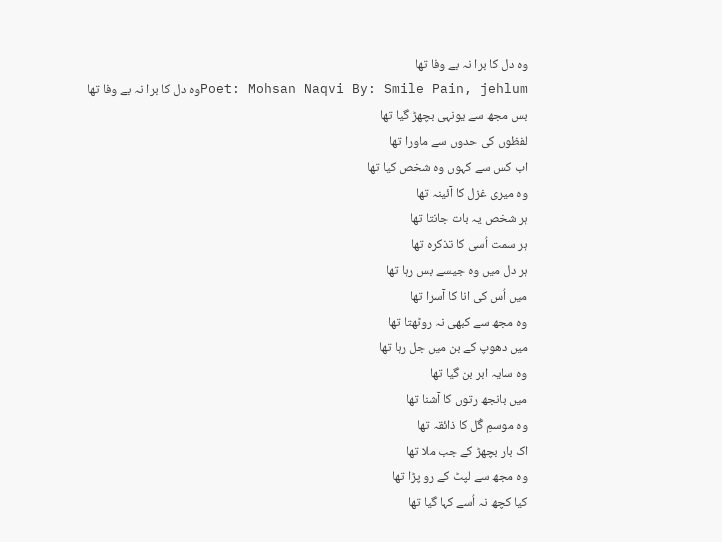وہ دل کا برا نہ بے وفا تھا
Poet: Mohsan Naqvi By: Smile Pain, jehlumوہ دل کا برا نہ بے وفا تھا
بس مجھ سے یونہی بچھڑ گیا تھا
لفظوں کی حدوں سے ماورا تھا
اب کس سے کہوں وہ شخص کیا تھا
وہ میری غزل کا آئینہ تھا
ہر شخص یہ بات جانتا تھا
ہر سمت اُسی کا تذکرہ تھا
ہر دل میں وہ جیسے بس رہا تھا
میں اُس کی انا کا آسرا تھا
وہ مجھ سے کبھی نہ روٹھتا تھا
میں دھوپ کے بن میں جل رہا تھا
وہ سایہ ابر بن گیا تھا
میں بانجھ رتوں کا آشنا تھا
وہ موسمِ گُل کا ذائقہ تھا
اک بار بچھڑ کے جب ملا تھا
وہ مجھ سے لپٹ کے رو پڑا تھا
کیا کچھ نہ اُسے کہا گیا تھا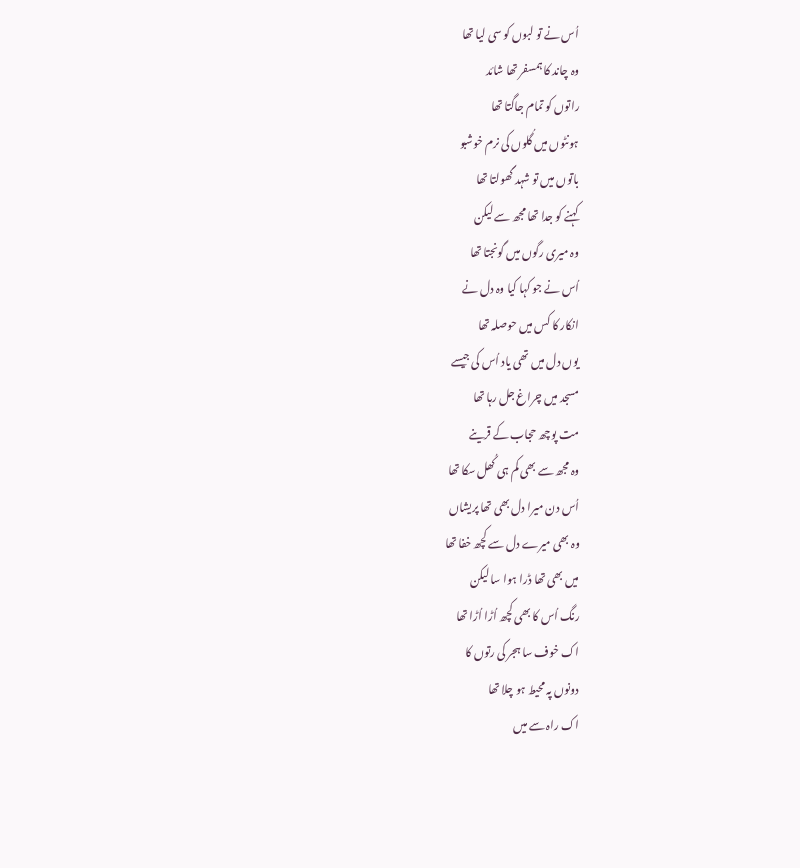اُس نے تو لبوں کو سی لیا تھا
وہ چاند کا ہمسفر تھا شائد
راتوں کو تمام جاگتا تھا
ہونٹوں میں گُلوں کی نرم خوشبو
باتوں میں تو شہد گھولتا تھا
کہنے کو جدا تھا مجھ سے لیکن
وہ میری رگوں میں گونجتا تھا
اُس نے جو کہا کیا وہ دل نے
انکار کا کس میں حوصلہ تھا
یوں دل میں تھی یاد اُس کی جیسے
مسجد میں چراغ جل رہا تھا
مت پوچھ حجاب کے قرینے
وہ مجھ سے بھی کم ہی کُھل سکا تھا
اُس دن میرا دل بھی تھا پریشاں
وہ بھی میرے دل سے کچھ خفا تھا
میں بھی تھا ڈرا ہوا سا لیکن
رنگ اُس کا بھی کچھ اُڑا اُڑا تھا
اک خوف سا ہجر کی رتوں کا
دونوں پہ محیط ہو چلا تھا
اک راہ سے میں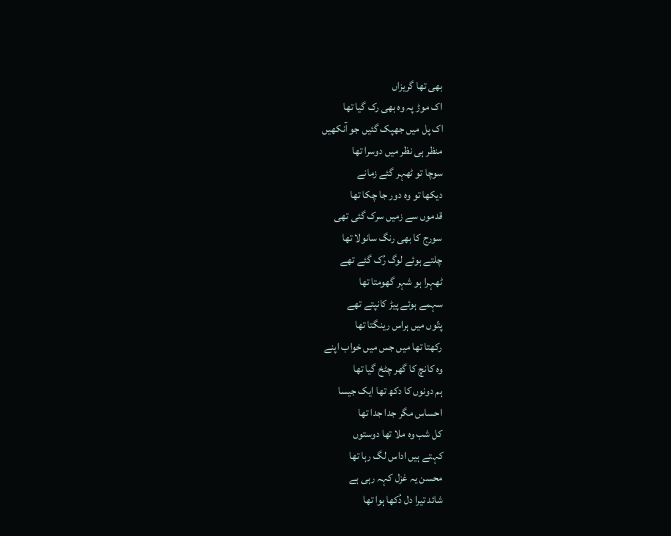بھی تھا گریزاں
اک موڑ پہ وہ بھی رک گیا تھا
اک پل میں جھپک گئیں جو آنکھیں
منظر ہی نظر میں دوسرا تھا
سوچا تو ٹھہر گئے زمانے
دیکھا تو وہ دور جا چکا تھا
قدموں سے زمیں سرک گئی تھی
سورج کا بھی رنگ سانولا تھا
چلتے ہوئے لوگ رُک گئے تھے
ٹھہرا ہو شہر گھومتا تھا
سہمے ہوئے پیڑ کانپتے تھے
پتّوں میں ہراس رینگتا تھا
رکھتا تھا میں جس میں خواب اپنے
وہ کانچ کا گھر چٹخ گیا تھا
ہم دونوں کا دکھ تھا ایک جیسا
احساس مگر جدا جدا تھا
کل شب وہ ملا تھا دوستوں
کہتے ہیں اداس لگ رہا تھا
محسن یہ غزل کہہ رہی ہے
شائد تیرا دل دُکھا ہوا تھا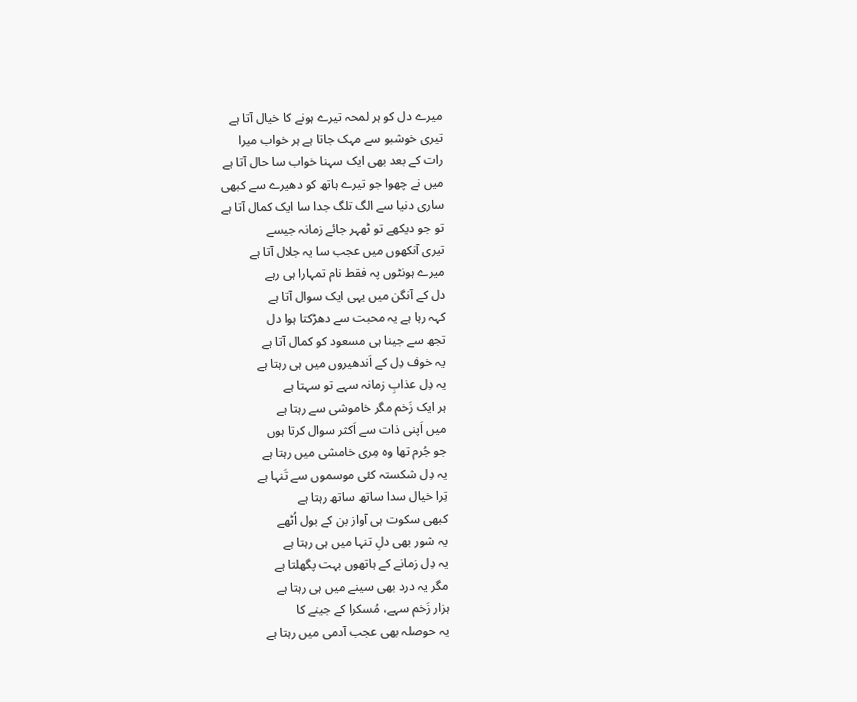میرے دل کو ہر لمحہ تیرے ہونے کا خیال آتا ہے
تیری خوشبو سے مہک جاتا ہے ہر خواب میرا
رات کے بعد بھی ایک سہنا خواب سا حال آتا ہے
میں نے چھوا جو تیرے ہاتھ کو دھیرے سے کبھی
ساری دنیا سے الگ تلگ جدا سا ایک کمال آتا ہے
تو جو دیکھے تو ٹھہر جائے زمانہ جیسے
تیری آنکھوں میں عجب سا یہ جلال آتا ہے
میرے ہونٹوں پہ فقط نام تمہارا ہی رہے
دل کے آنگن میں یہی ایک سوال آتا ہے
کہہ رہا ہے یہ محبت سے دھڑکتا ہوا دل
تجھ سے جینا ہی مسعود کو کمال آتا ہے
یہ خوف دِل کے اَندھیروں میں ہی رہتا ہے
یہ دِل عذابِ زمانہ سہے تو سہتا ہے
ہر ایک زَخم مگر خاموشی سے رہتا ہے
میں اَپنی ذات سے اَکثر سوال کرتا ہوں
جو جُرم تھا وہ مِری خامشی میں رہتا ہے
یہ دِل شکستہ کئی موسموں سے تَنہا ہے
تِرا خیال سدا ساتھ ساتھ رہتا ہے
کبھی سکوت ہی آواز بن کے بول اُٹھے
یہ شور بھی دلِ تنہا میں ہی رہتا ہے
یہ دِل زمانے کے ہاتھوں بہت پگھلتا ہے
مگر یہ درد بھی سینے میں ہی رہتا ہے
ہزار زَخم سہے، مُسکرا کے جینے کا
یہ حوصلہ بھی عجب آدمی میں رہتا ہے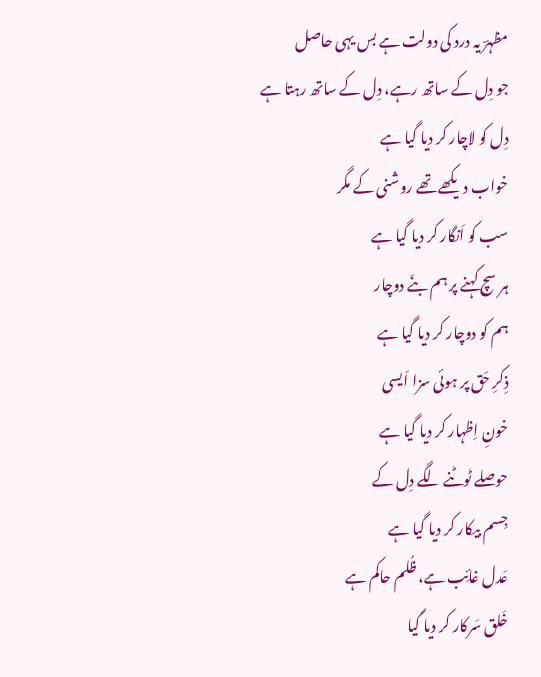مظہرؔ یہ درد کی دولت ہے بس یہی حاصل
جو دِل کے ساتھ رہے، دِل کے ساتھ رہتا ہے
دِل کو لاچار کر دیا گیا ہے
خواب دیکھے تھے روشنی کے مگر
سب کو اَنگار کر دیا گیا ہے
ہر سچ کہنے پر ہم بنَے دوچار
ہم کو دوچار کر دیا گیا ہے
ذِکرِ حَق پر ہوئی سزا اَیسی
خونِ اِظہار کر دیا گیا ہے
حوصلے ٹوٹنے لگے دِل کے
جِسم بیکار کر دیا گیا ہے
عَدل غائِب ہے، ظُلم حاکم ہے
خَلق سَرکار کر دیا گیا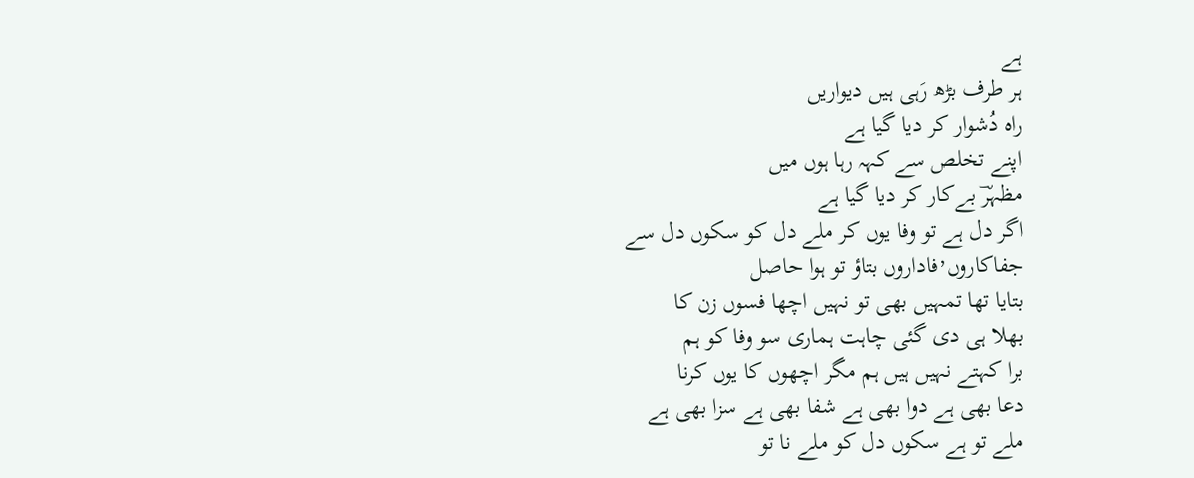ہے
ہر طرف بڑھ رَہی ہیں دیواریں
راہ دُشوار کر دیا گیا ہے
اپنے تخلص سے کہہ رہا ہوں میں
مظہرؔ بےکار کر دیا گیا ہے
اگر دل ہے تو وفا یوں کر ملے دل کو سکوں دل سے
جفاکاروں٬فاداروں بتاؤ تو ہوا حاصل
بتایا تھا تمہیں بھی تو نہیں اچھا فسوں زن کا
بھلا ہی دی گئی چاہت ہماری سو وفا کو ہم
برا کہتے نہیں ہیں ہم مگر اچھوں کا یوں کرنا
دعا بھی ہے دوا بھی ہے شفا بھی ہے سزا بھی ہے
ملے تو ہے سکوں دل کو ملے نا تو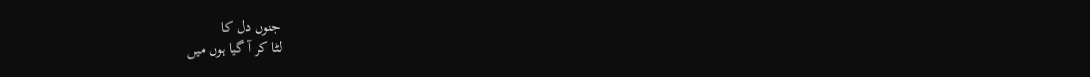جنوں دل کا
لٹا کر آ گیا ہوں میں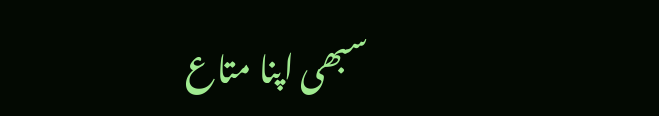سبھی اپنا متاع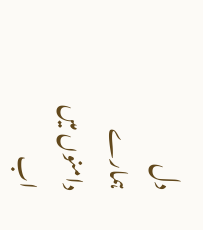دل
ہمارے دامنوں میں اب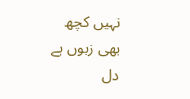نہیں کچھ بھی زبوں ہے دل